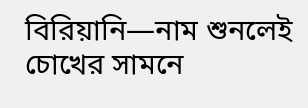বিরিয়ানি—নাম শুনলেই চোখের সামনে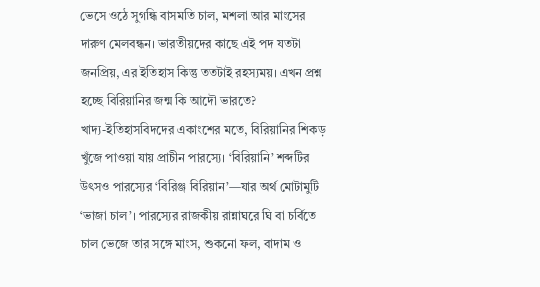ভেসে ওঠে সুগন্ধি বাসমতি চাল, মশলা আর মাংসের দারুণ মেলবন্ধন। ভারতীয়দের কাছে এই পদ যতটা জনপ্রিয়, এর ইতিহাস কিন্তু ততটাই রহস্যময়। এখন প্রশ্ন হচ্ছে বিরিয়ানির জন্ম কি আদৌ ভারতে?
খাদ্য-ইতিহাসবিদদের একাংশের মতে, বিরিয়ানির শিকড় খুঁজে পাওয়া যায় প্রাচীন পারস্যে। ‘বিরিয়ানি’ শব্দটির উৎসও পারস্যের ‘বিরিঞ্জ বিরিয়ান’—যার অর্থ মোটামুটি ‘ভাজা চাল’। পারস্যের রাজকীয় রান্নাঘরে ঘি বা চর্বিতে চাল ভেজে তার সঙ্গে মাংস, শুকনো ফল, বাদাম ও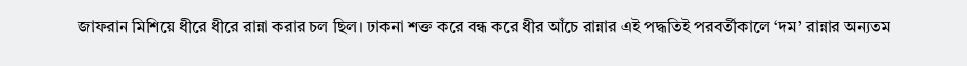জাফরান মিশিয়ে ধীরে ধীরে রান্না করার চল ছিল। ঢাকনা শক্ত করে বন্ধ করে ধীর আঁচে রান্নার এই পদ্ধতিই পরবর্তীকালে ‘দম’ রান্নার অন্যতম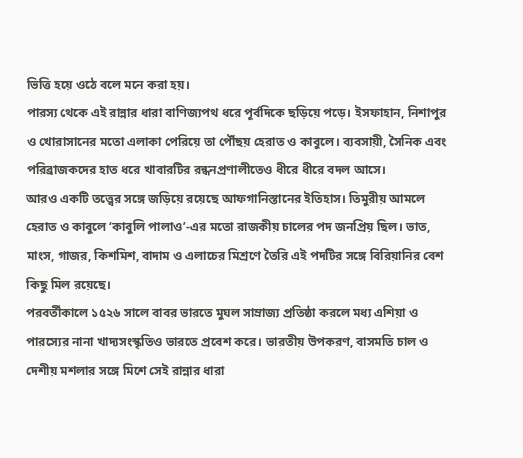ভিত্তি হয়ে ওঠে বলে মনে করা হয়।
পারস্য থেকে এই রান্নার ধারা বাণিজ্যপথ ধরে পূর্বদিকে ছড়িয়ে পড়ে। ইসফাহান, নিশাপুর ও খোরাসানের মতো এলাকা পেরিয়ে তা পৌঁছয় হেরাত ও কাবুলে। ব্যবসায়ী, সৈনিক এবং পরিব্রাজকদের হাত ধরে খাবারটির রন্ধনপ্রণালীতেও ধীরে ধীরে বদল আসে।
আরও একটি তত্ত্বের সঙ্গে জড়িয়ে রয়েছে আফগানিস্তানের ইতিহাস। তিমুরীয় আমলে হেরাত ও কাবুলে ‘কাবুলি পালাও’-এর মতো রাজকীয় চালের পদ জনপ্রিয় ছিল। ভাত, মাংস, গাজর, কিশমিশ, বাদাম ও এলাচের মিশ্রণে তৈরি এই পদটির সঙ্গে বিরিয়ানির বেশ কিছু মিল রয়েছে।
পরবর্তীকালে ১৫২৬ সালে বাবর ভারতে মুঘল সাম্রাজ্য প্রতিষ্ঠা করলে মধ্য এশিয়া ও পারস্যের নানা খাদ্যসংস্কৃতিও ভারতে প্রবেশ করে। ভারতীয় উপকরণ, বাসমতি চাল ও দেশীয় মশলার সঙ্গে মিশে সেই রান্নার ধারা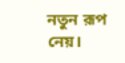নতুন রূপ নেয়।